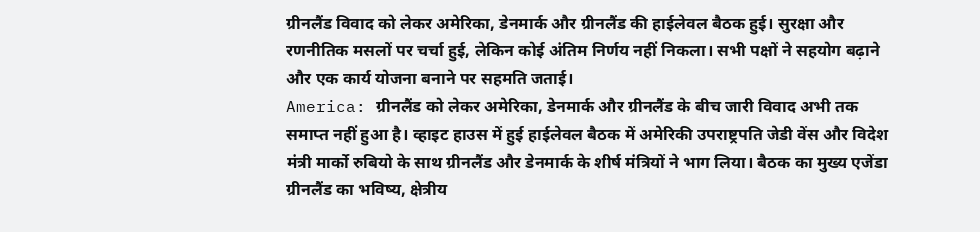ग्रीनलैंड विवाद को लेकर अमेरिका, डेनमार्क और ग्रीनलैंड की हाईलेवल बैठक हुई। सुरक्षा और रणनीतिक मसलों पर चर्चा हुई, लेकिन कोई अंतिम निर्णय नहीं निकला। सभी पक्षों ने सहयोग बढ़ाने और एक कार्य योजना बनाने पर सहमति जताई।
America: ग्रीनलैंड को लेकर अमेरिका, डेनमार्क और ग्रीनलैंड के बीच जारी विवाद अभी तक समाप्त नहीं हुआ है। व्हाइट हाउस में हुई हाईलेवल बैठक में अमेरिकी उपराष्ट्रपति जेडी वेंस और विदेश मंत्री मार्को रुबियो के साथ ग्रीनलैंड और डेनमार्क के शीर्ष मंत्रियों ने भाग लिया। बैठक का मुख्य एजेंडा ग्रीनलैंड का भविष्य, क्षेत्रीय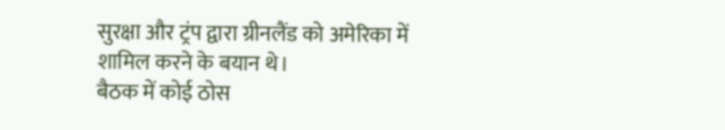सुरक्षा और ट्रंप द्वारा ग्रीनलैंड को अमेरिका में शामिल करने के बयान थे।
बैठक में कोई ठोस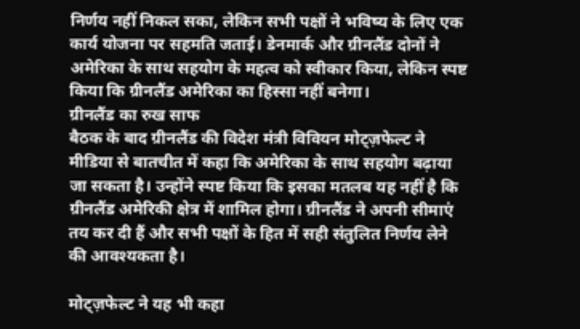निर्णय नहीं निकल सका, लेकिन सभी पक्षों ने भविष्य के लिए एक कार्य योजना पर सहमति जताई। डेनमार्क और ग्रीनलैंड दोनों ने अमेरिका के साथ सहयोग के महत्व को स्वीकार किया, लेकिन स्पष्ट किया कि ग्रीनलैंड अमेरिका का हिस्सा नहीं बनेगा।
ग्रीनलैंड का रुख साफ
बैठक के बाद ग्रीनलैंड की विदेश मंत्री विवियन मोट्ज़फेल्ट ने मीडिया से बातचीत में कहा कि अमेरिका के साथ सहयोग बढ़ाया जा सकता है। उन्होंने स्पष्ट किया कि इसका मतलब यह नहीं है कि ग्रीनलैंड अमेरिकी क्षेत्र में शामिल होगा। ग्रीनलैंड ने अपनी सीमाएं तय कर दी हैं और सभी पक्षों के हित में सही संतुलित निर्णय लेने की आवश्यकता है।

मोट्ज़फेल्ट ने यह भी कहा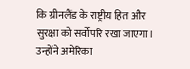कि ग्रीनलैंड के राष्ट्रीय हित और सुरक्षा को सर्वोपरि रखा जाएगा। उन्होंने अमेरिका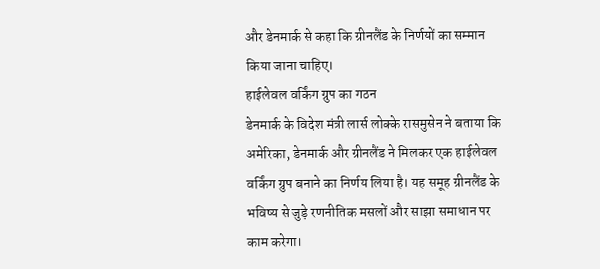और डेनमार्क से कहा कि ग्रीनलैंड के निर्णयों का सम्मान किया जाना चाहिए।
हाईलेवल वर्किंग ग्रुप का गठन
डेनमार्क के विदेश मंत्री लार्स लोक्के रासमुसेन ने बताया कि अमेरिका, डेनमार्क और ग्रीनलैंड ने मिलकर एक हाईलेवल वर्किंग ग्रुप बनाने का निर्णय लिया है। यह समूह ग्रीनलैंड के भविष्य से जुड़े रणनीतिक मसलों और साझा समाधान पर काम करेगा।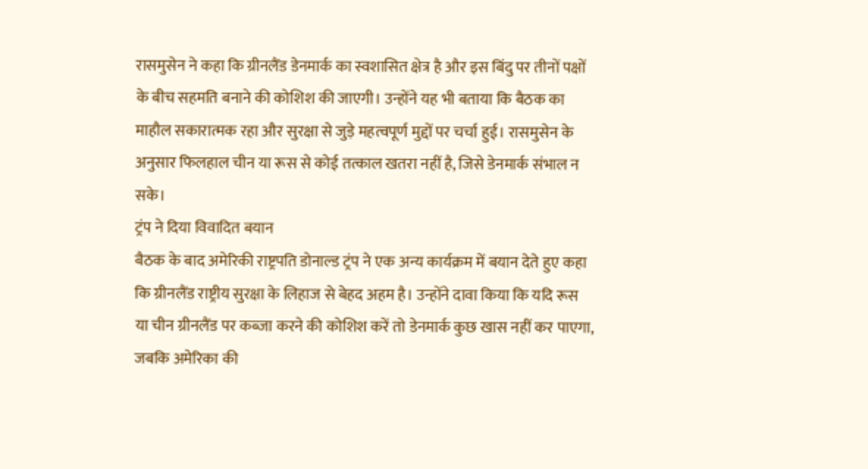रासमुसेन ने कहा कि ग्रीनलैंड डेनमार्क का स्वशासित क्षेत्र है और इस बिंदु पर तीनों पक्षों के बीच सहमति बनाने की कोशिश की जाएगी। उन्होंने यह भी बताया कि बैठक का माहौल सकारात्मक रहा और सुरक्षा से जुड़े महत्वपूर्ण मुद्दों पर चर्चा हुई। रासमुसेन के अनुसार फिलहाल चीन या रूस से कोई तत्काल खतरा नहीं है, जिसे डेनमार्क संभाल न सके।
ट्रंप ने दिया विवादित बयान
बैठक के बाद अमेरिकी राष्ट्रपति डोनाल्ड ट्रंप ने एक अन्य कार्यक्रम में बयान देते हुए कहा कि ग्रीनलैंड राष्ट्रीय सुरक्षा के लिहाज से बेहद अहम है। उन्होंने दावा किया कि यदि रूस या चीन ग्रीनलैंड पर कब्जा करने की कोशिश करें तो डेनमार्क कुछ खास नहीं कर पाएगा, जबकि अमेरिका की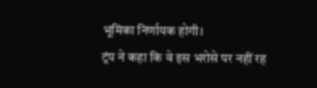भूमिका निर्णायक होगी।
ट्रंप ने कहा कि वे इस भरोसे पर नहीं रह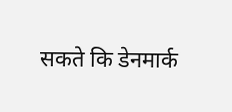सकते कि डेनमार्क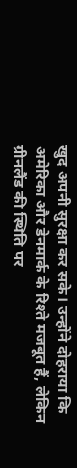खुद अपनी सुरक्षा कर सके। उन्होंने दोहराया कि अमेरिका और डेनमार्क के रिश्ते मजबूत हैं, लेकिन ग्रीनलैंड की स्थिति पर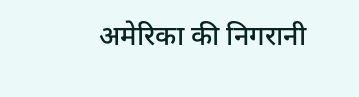अमेरिका की निगरानी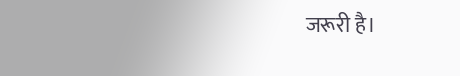जरूरी है।